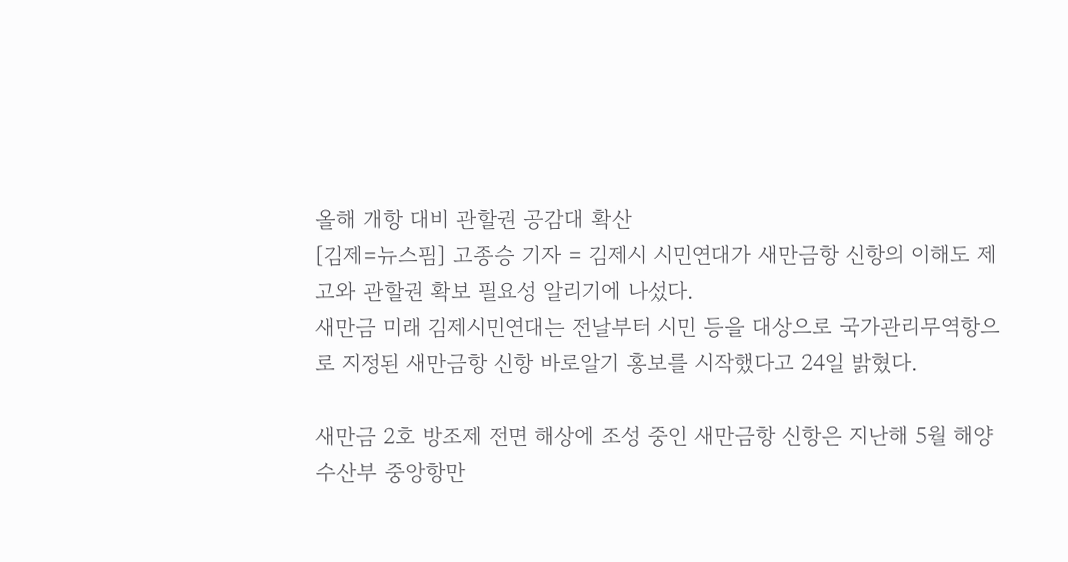올해 개항 대비 관할권 공감대 확산
[김제=뉴스핌] 고종승 기자 = 김제시 시민연대가 새만금항 신항의 이해도 제고와 관할권 확보 필요성 알리기에 나섰다.
새만금 미래 김제시민연대는 전날부터 시민 등을 대상으로 국가관리무역항으로 지정된 새만금항 신항 바로알기 홍보를 시작했다고 24일 밝혔다.

새만금 2호 방조제 전면 해상에 조성 중인 새만금항 신항은 지난해 5월 해양수산부 중앙항만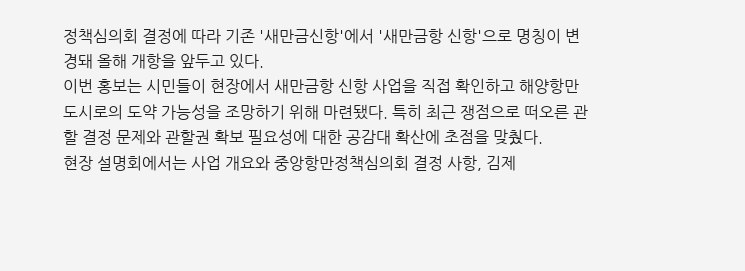정책심의회 결정에 따라 기존 '새만금신항'에서 '새만금항 신항'으로 명칭이 변경돼 올해 개항을 앞두고 있다.
이번 홍보는 시민들이 현장에서 새만금항 신항 사업을 직접 확인하고 해양항만도시로의 도약 가능성을 조망하기 위해 마련됐다. 특히 최근 쟁점으로 떠오른 관할 결정 문제와 관할권 확보 필요성에 대한 공감대 확산에 초점을 맞췄다.
현장 설명회에서는 사업 개요와 중앙항만정책심의회 결정 사항, 김제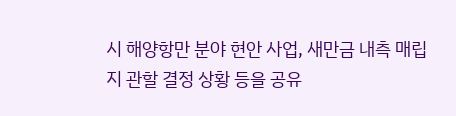시 해양항만 분야 현안 사업, 새만금 내측 매립지 관할 결정 상황 등을 공유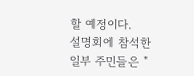할 예정이다.
설명회에 참석한 일부 주민들은 "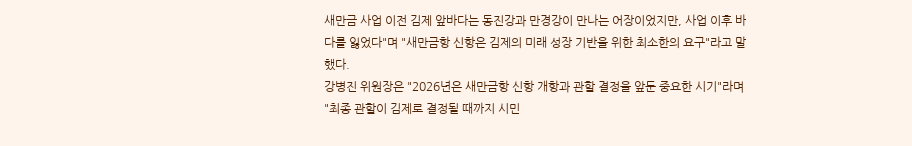새만금 사업 이전 김제 앞바다는 동진강과 만경강이 만나는 어장이었지만, 사업 이후 바다를 잃었다"며 "새만금항 신항은 김제의 미래 성장 기반을 위한 최소한의 요구"라고 말했다.
강병진 위원장은 "2026년은 새만금항 신항 개항과 관할 결정을 앞둔 중요한 시기"라며 "최종 관할이 김제로 결정될 때까지 시민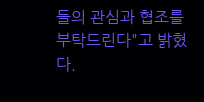들의 관심과 협조를 부탁드린다"고 밝혔다.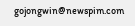gojongwin@newspim.com